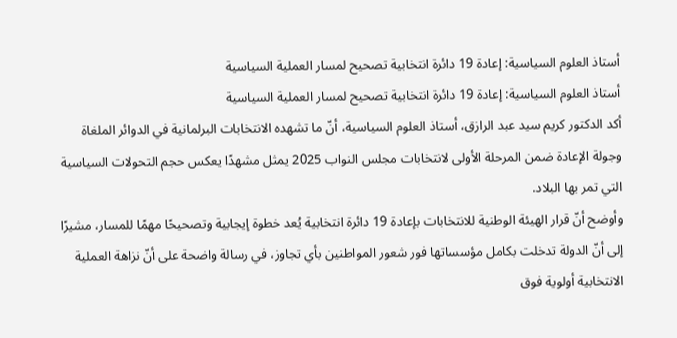أستاذ العلوم السياسية: إعادة 19 دائرة انتخابية تصحيح لمسار العملية السياسية
أستاذ العلوم السياسية: إعادة 19 دائرة انتخابية تصحيح لمسار العملية السياسية
أكد الدكتور كريم سيد عبد الرازق، أستاذ العلوم السياسية، أنّ ما تشهده الانتخابات البرلمانية في الدوائر الملغاة وجولة الإعادة ضمن المرحلة الأولى لانتخابات مجلس النواب 2025 يمثل مشهدًا يعكس حجم التحولات السياسية التي تمر بها البلاد.
وأوضح أنّ قرار الهيئة الوطنية للانتخابات بإعادة 19 دائرة انتخابية يُعد خطوة إيجابية وتصحيحًا مهمًا للمسار، مشيرًا إلى أنّ الدولة تدخلت بكامل مؤسساتها فور شعور المواطنين بأي تجاوز، في رسالة واضحة على أنّ نزاهة العملية الانتخابية أولوية فوق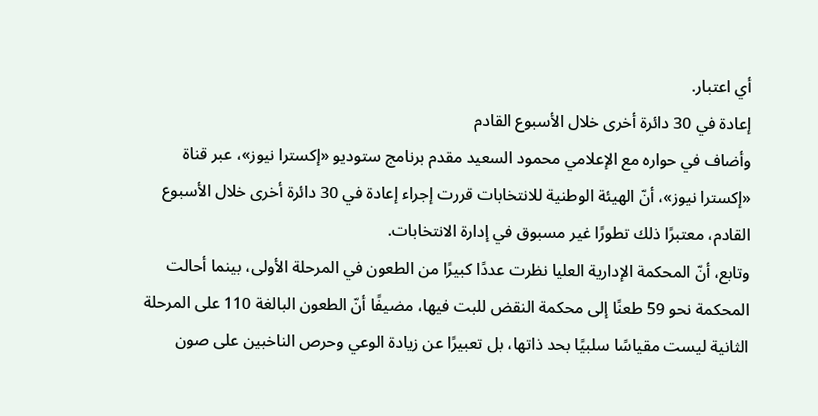أي اعتبار.
إعادة في 30 دائرة أخرى خلال الأسبوع القادم
وأضاف في حواره مع الإعلامي محمود السعيد مقدم برنامج ستوديو «إكسترا نيوز»، عبر قناة «إكسترا نيوز»، أنّ الهيئة الوطنية للانتخابات قررت إجراء إعادة في 30 دائرة أخرى خلال الأسبوع القادم، معتبرًا ذلك تطورًا غير مسبوق في إدارة الانتخابات.
وتابع، أنّ المحكمة الإدارية العليا نظرت عددًا كبيرًا من الطعون في المرحلة الأولى، بينما أحالت المحكمة نحو 59 طعنًا إلى محكمة النقض للبت فيها، مضيفًا أنّ الطعون البالغة 110 على المرحلة الثانية ليست مقياسًا سلبيًا بحد ذاتها، بل تعبيرًا عن زيادة الوعي وحرص الناخبين على صون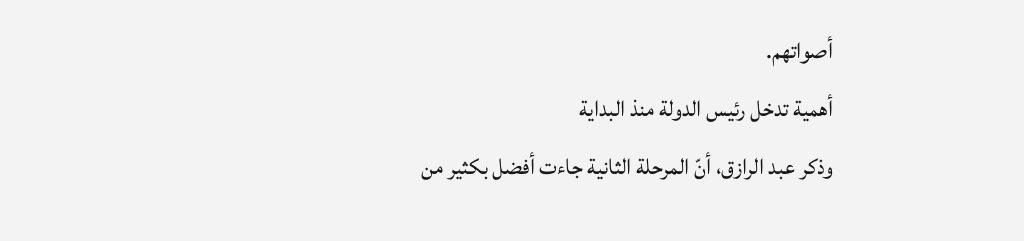أصواتهم.
أهمية تدخل رئيس الدولة منذ البداية
وذكر عبد الرازق، أنّ المرحلة الثانية جاءت أفضل بكثير من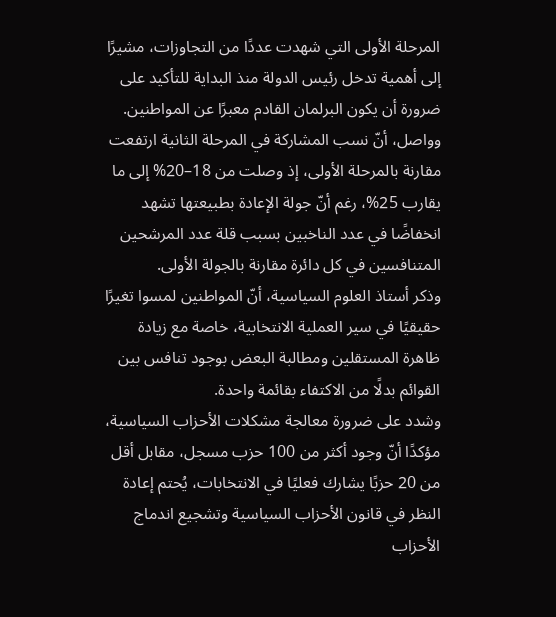المرحلة الأولى التي شهدت عددًا من التجاوزات، مشيرًا إلى أهمية تدخل رئيس الدولة منذ البداية للتأكيد على ضرورة أن يكون البرلمان القادم معبرًا عن المواطنين.
وواصل، أنّ نسب المشاركة في المرحلة الثانية ارتفعت مقارنة بالمرحلة الأولى، إذ وصلت من 18–20% إلى ما يقارب 25%، رغم أنّ جولة الإعادة بطبيعتها تشهد انخفاضًا في عدد الناخبين بسبب قلة عدد المرشحين المتنافسين في كل دائرة مقارنة بالجولة الأولى.
وذكر أستاذ العلوم السياسية، أنّ المواطنين لمسوا تغيرًا حقيقيًا في سير العملية الانتخابية، خاصة مع زيادة ظاهرة المستقلين ومطالبة البعض بوجود تنافس بين القوائم بدلًا من الاكتفاء بقائمة واحدة.
وشدد على ضرورة معالجة مشكلات الأحزاب السياسية، مؤكدًا أنّ وجود أكثر من 100 حزب مسجل، مقابل أقل من 20 حزبًا يشارك فعليًا في الانتخابات، يُحتم إعادة النظر في قانون الأحزاب السياسية وتشجيع اندماج الأحزاب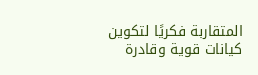المتقاربة فكريًا لتكوين كيانات قوية وقادرة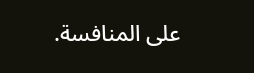على المنافسة.